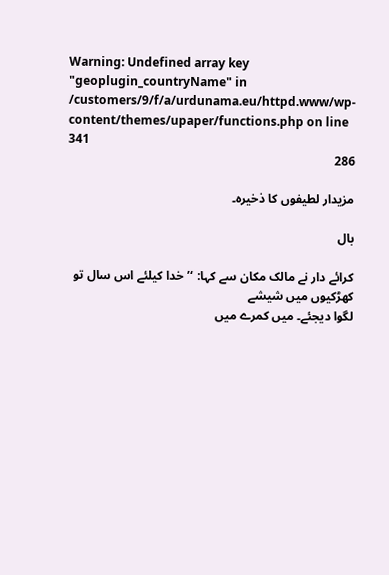Warning: Undefined array key "geoplugin_countryName" in /customers/9/f/a/urdunama.eu/httpd.www/wp-content/themes/upaper/functions.php on line 341
286

مزیدار لطیفوں کا ذخیرہ۔

بال

کرائے دار نے مالک مکان سے کہا: ‘’خدا کیلئے اس سال تو کھڑکیوں میں شیشے
لگوا دیجئے۔ میں کمرے میں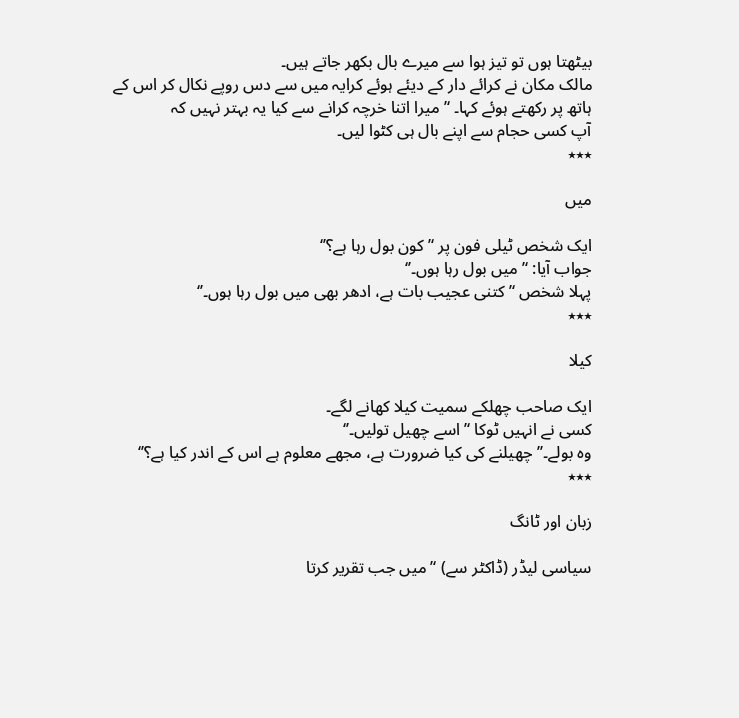بیٹھتا ہوں تو تیز ہوا سے میرے بال بکھر جاتے ہیں۔
مالک مکان نے کرائے دار کے دیئے ہوئے کرایہ میں سے دس روپے نکال کر اس کے
ہاتھ پر رکھتے ہوئے کہا۔ ‘’ میرا اتنا خرچہ کرانے سے کیا یہ بہتر نہیں کہ
آپ کسی حجام سے اپنے بال ہی کٹوا لیں۔
٭٭٭

میں

ایک شخص ٹیلی فون پر ‘’ کون بول رہا ہے؟’‘
جواب آیا: ‘’ میں بول رہا ہوں۔’‘
پہلا شخص ‘’ کتنی عجیب بات ہے، ادھر بھی میں بول رہا ہوں۔’‘
٭٭٭

کیلا

ایک صاحب چھلکے سمیت کیلا کھانے لگے۔
کسی نے انہیں ٹوکا ‘’ اسے چھیل تولیں۔’‘
وہ بولے۔’’ چھیلنے کی کیا ضرورت ہے، مجھے معلوم ہے اس کے اندر کیا ہے؟’‘
٭٭٭

زبان اور ٹانگ

سیاسی لیڈر (ڈاکٹر سے) ‘’ میں جب تقریر کرتا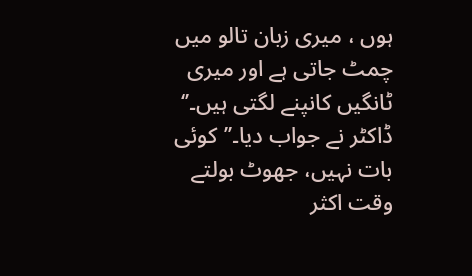ہوں ، میری زبان تالو میں چمٹ جاتی ہے اور میری ٹانگیں کانپنے لگتی ہیں۔’‘
ڈاکٹر نے جواب دیا۔’’کوئی بات نہیں، جھوٹ بولتے وقت اکثر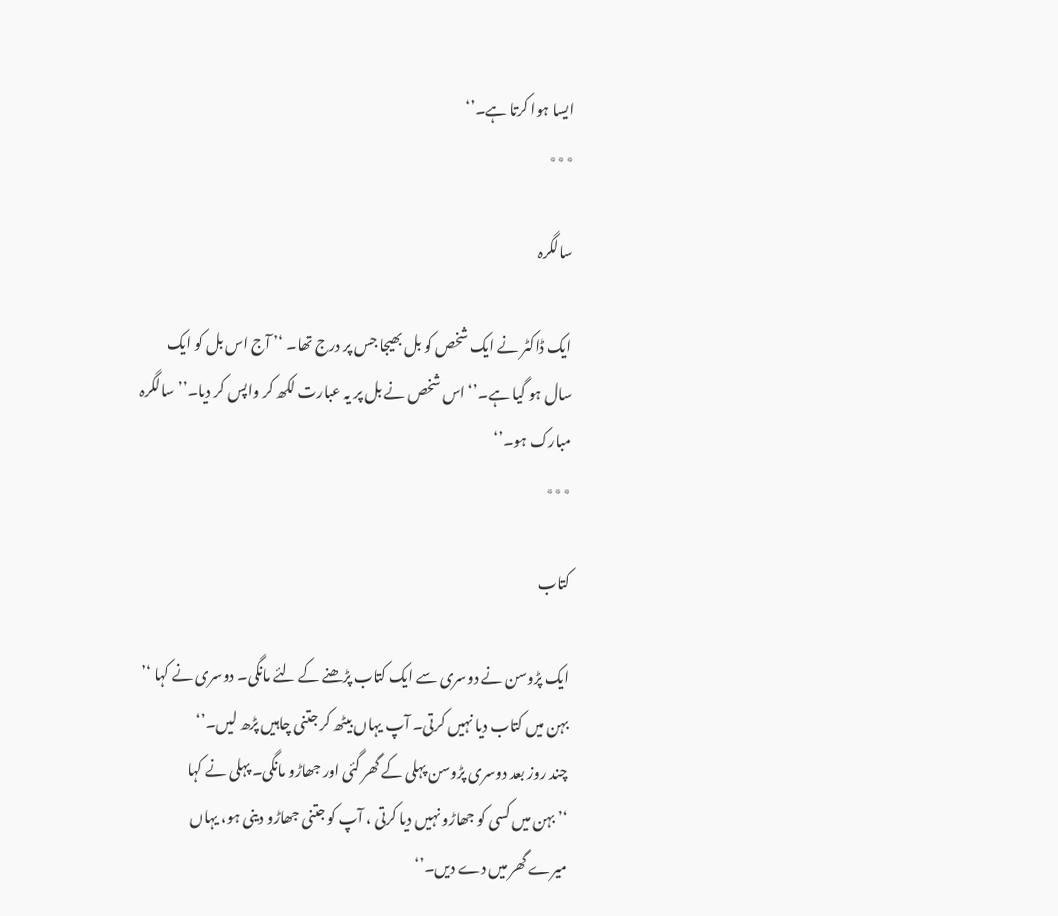ایسا ہوا کرتا ہے۔’‘
٭٭٭

سالگرہ

ایک ڈاکٹر نے ایک شخص کو بل بھیجا جس پر درج تھا۔ ‘’ آج اس بل کو ایک
سال ہو گیا ہے۔’‘ اس شخص نے بل پر یہ عبارت لکھ کر واپس کر دیا۔’’سالگرہ
مبارک ہو۔’‘
٭٭٭

کتاب

ایک پڑوسن نے دوسری سے ایک کتاب پڑھنے کے لئے مانگی۔ دوسری نے کہا ‘’
بہن میں کتاب دیا نہیں کرتی۔ آپ یہاں بیٹھ کر جتنی چاہیں پڑھ لیں۔’‘
چند روز بعد دوسری پڑوسن پہلی کے گھر گئی اور جھاڑو مانگی۔ پہلی نے کہا
‘’ بہن میں کسی کو جھاڑو نہیں دیا کرتی ، آپ کو جتنی جھاڑو دینی ہو، یہاں
میرے گھر میں دے دیں۔’‘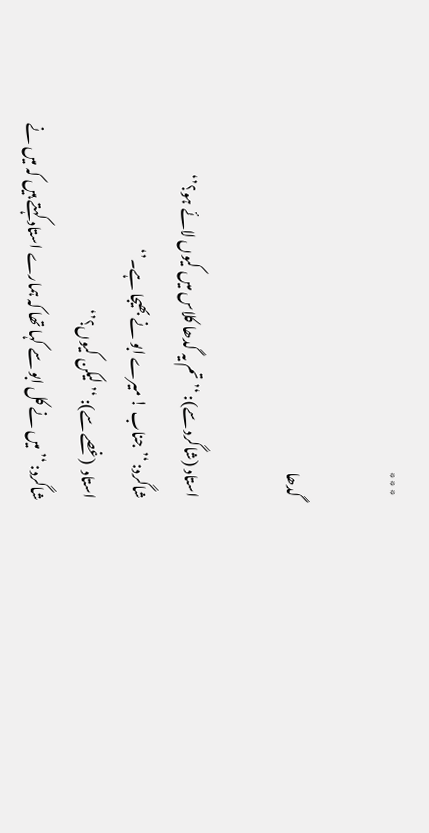٭٭٭

گدھا

استاد (شاگرد سے): ‘’تم یہ گدھا کلاس میں کیوں لائے ہو؟’‘
شاگرد: ‘’جناب ! میرے ابو نے بھیجا ہے۔’‘
استاد  (غصے سے): ‘’ لیکن کیوں؟’‘
شاگرد: ‘’ میں نے کل ابو سے کہا تھا کہ ہمارے استاد کہتے ہیں کہ میں نے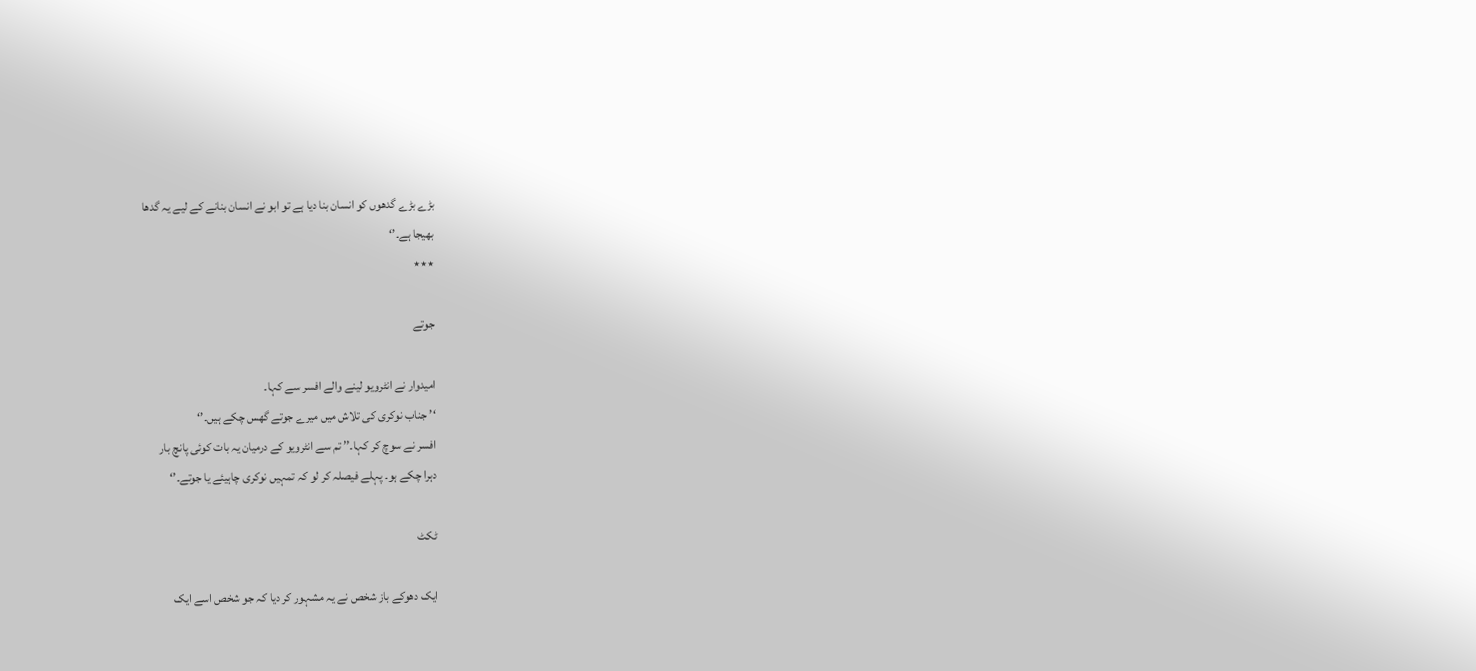بڑے بڑے گدھوں کو انسان بنا دیا ہے تو ابو نے انسان بنانے کے لیے یہ گدھا
بھیجا ہے۔’‘
٭٭٭

جوتے

امیدوار نے انٹرویو لینے والے افسر سے کہا۔
‘’ جناب نوکری کی تلاش میں میرے جوتے گھس چکے ہیں۔’‘
افسر نے سوچ کر کہا۔’’ تم سے انٹرویو کے درمیان یہ بات کوئی پانچ بار
دہرا چکے ہو۔ پہلے فیصلہ کر لو کہ تمہیں نوکری چاہیئے یا جوتے۔’‘

ٹکٹ

ایک دھوکے باز شخص نے یہ مشہور کر دیا کہ جو شخص اسے ایک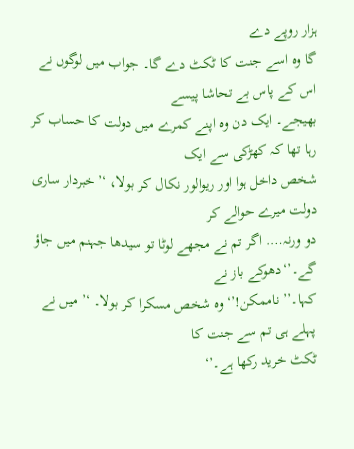ہزار روپے دے
گا وہ اسے جنت کا ٹکٹ دے گا۔ جواب میں لوگوں نے اس کے پاس بے تحاشا پیسے
بھیجے۔ ایک دن وہ اپنے کمرے میں دولت کا حساب کر رہا تھا کہ کھڑکی سے ایک
شخص داخل ہوا اور ریوالور نکال کر بولا، ‘’خبردار ساری دولت میرے حوالے کر
دو ورنہ…. اگر تم نے مجھے لوٹا تو سیدھا جہنم میں جاؤ گے۔’‘دھوکے باز نے
کہا۔’’ ناممکن!’‘ وہ شخص مسکرا کر بولا۔ ‘’ میں نے پہلے ہی تم سے جنت کا
ٹکٹ خرید رکھا ہے۔’‘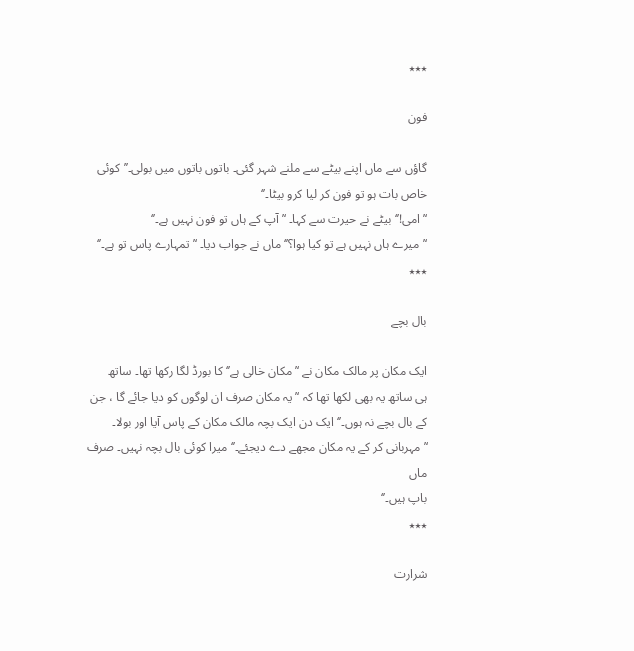٭٭٭

فون

گاؤں سے ماں اپنے بیٹے سے ملنے شہر گئی۔ باتوں باتوں میں بولی۔’’کوئی خاص بات ہو تو فون کر لیا کرو بیٹا۔’‘
‘’امی!’‘ بیٹے نے حیرت سے کہا۔ ‘’ آپ کے ہاں تو فون نہیں ہے۔’‘
‘’میرے ہاں نہیں ہے تو کیا ہوا؟’‘ ماں نے جواب دیا۔ ‘’تمہارے پاس تو ہے۔’‘
٭٭٭

بال بچے

ایک مکان پر مالک مکان نے ‘’مکان خالی ہے’‘ کا بورڈ لگا رکھا تھا۔ ساتھ
ہی ساتھ یہ بھی لکھا تھا کہ ‘’ یہ مکان صرف ان لوگوں کو دیا جائے گا ، جن
کے بال بچے نہ ہوں۔’‘ ایک دن ایک بچہ مالک مکان کے پاس آیا اور بولا۔
‘’مہربانی کر کے یہ مکان مجھے دے دیجئے۔’‘ میرا کوئی بال بچہ نہیں۔ صرف ماں
باپ ہیں۔’‘
٭٭٭

شرارت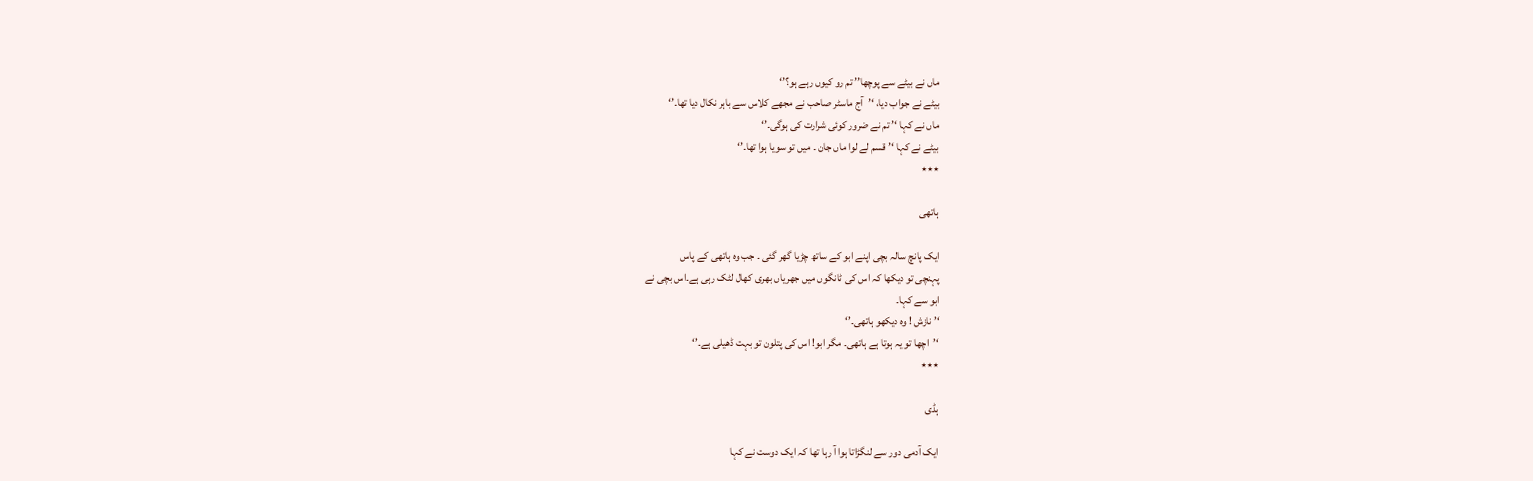ماں نے بیٹے سے پوچھا’’ تم رو کیوں رہے ہو؟’‘
بیٹے نے جواب دیا، ‘’آج ماسٹر صاحب نے مجھے کلاس سے باہر نکال دیا تھا۔’‘
ماں نے کہا ‘’ تم نے ضرور کوئی شرارت کی ہوگی۔’‘
بیٹے نے کہا ‘’ قسم لے لوا ماں جان ۔ میں تو سویا ہوا تھا۔’‘
٭٭٭

ہاتھی

ایک پانچ سالہ بچی اپنے ابو کے ساتھ چڑیا گھر گئی ۔ جب وہ ہاتھی کے پاس
پہنچی تو دیکھا کہ اس کی ٹانگوں میں جھریاں بھری کھال لٹک رہی ہے۔اس بچی نے
ابو سے کہا۔
‘’ نازش ! وہ دیکھو ہاتھی۔’‘
‘’اچھا تو یہ ہوتا ہے ہاتھی۔ مگر ابو! اس کی پتلون تو بہت ڈھیلی ہے۔’‘
٭٭٭

ہڈی

ایک آدمی دور سے لنگڑاتا ہوا آ رہا تھا کہ ایک دوست نے کہا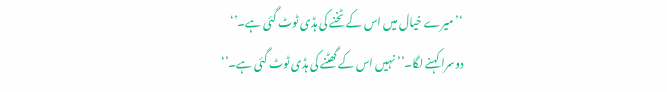‘’ میرے خیال میں اس کے ٹخنے کی ہڈی ٹوٹ گئی ہے۔’‘
دوسرا کہنے لگا۔’’ نہیں اس کے گھٹنے کی ہڈی ٹوٹ گئی ہے۔’‘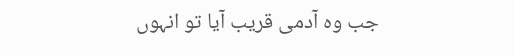جب وہ آدمی قریب آیا تو انہوں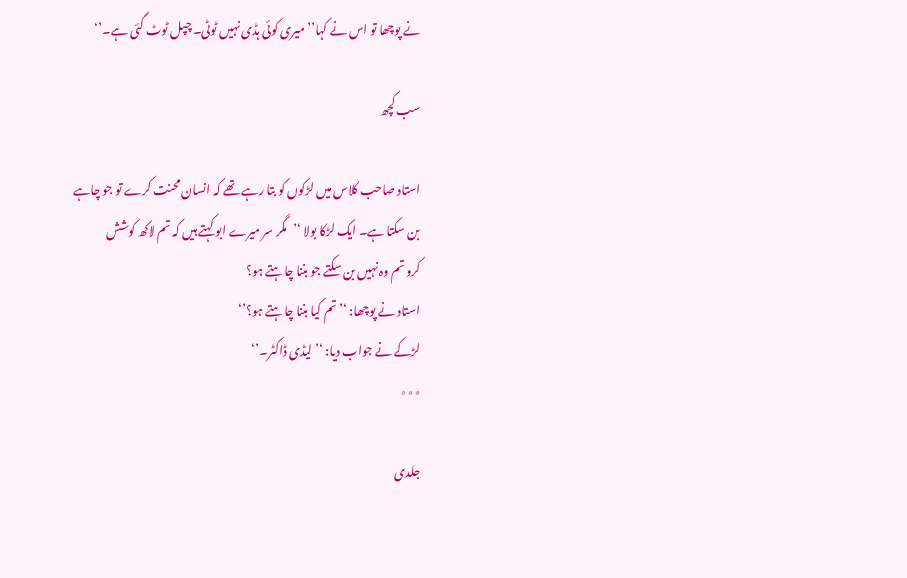نے پوچھا تو اس نے کہا’’ میری کوئی ہڈی نہیں ٹوٹی۔ چپل ٹوٹ گئی ہے۔’‘

سب کچھ

استاد صاحب کلاس میں لڑکوں کو بتا رہے تھے کہ انسان محنت کرے تو جو چاہے
بن سکتا ہے۔ ایک لڑکا بولا ‘’مگر سر میرے ابو کہتے ہیں کہ تم لاکھ کوشش
کرو تم وہ نہیں بن سکتے جو بننا چاہتے ہو؟
استاد نے پوچھا: ‘’تم کیا بننا چاہتے ہو؟’‘
لڑکے نے جواب دیا: ‘’ لیڈی ڈاکٹر۔’‘
٭٭٭

جلدی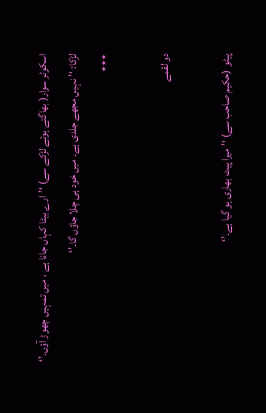اسکوٹر سوار( بھاگتے ہوئے لڑکے سے) ‘’ارے بیٹا کہاں جانا ہے ، میں تمہیں چھوڑ آؤں۔’‘
لڑکا: ‘’ نہیں مجھے جلدی ہے۔ میں خود ہی چلا جاؤں گا۔’‘
٭٭٭

دو لقمے

پیٹو (حکیم صاحب سے) ‘’ میرا پیٹ بھاری ہو گیا ہے۔’‘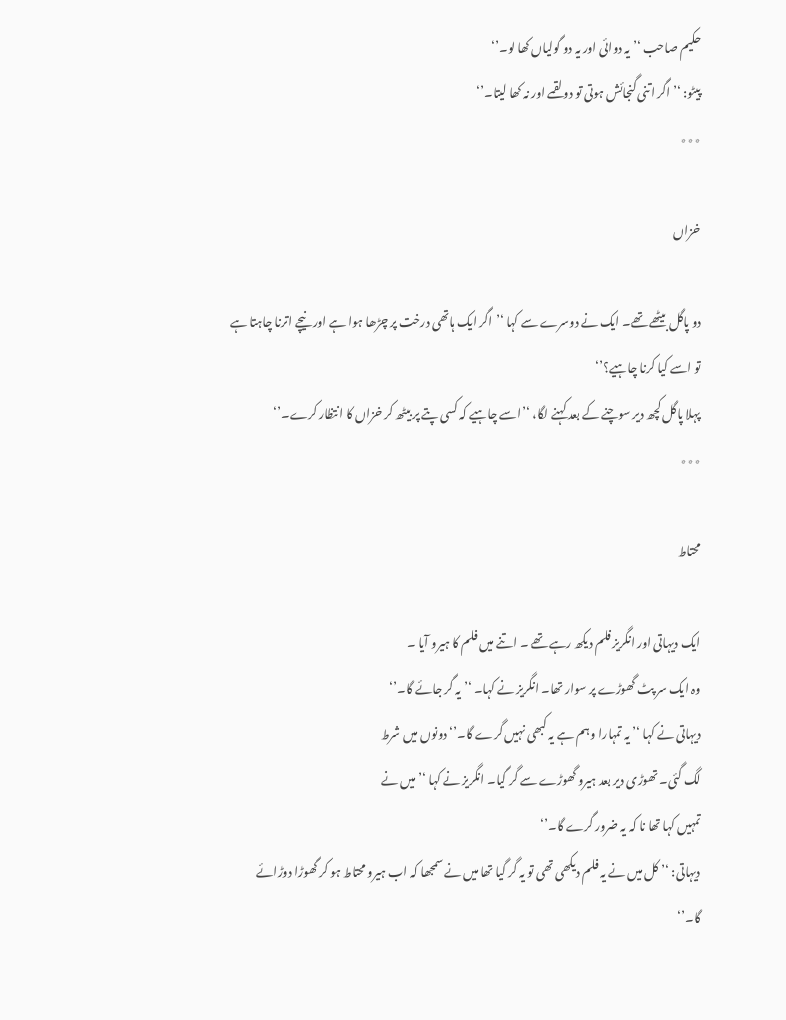حکیم صاحب ‘’ یہ دوائی اور یہ دو گولیاں کھا لو۔’‘
پیٹو: ‘’ اگر اتنی گنجائش ہوتی تو دو لقمے اور نہ کھا لیتا۔’‘
٭٭٭

خزاں

دو پاگل بیٹھے تھے۔ ایک نے دوسرے سے کہا ‘’اگر ایک ہاتھی درخت پر چڑھا ہوا ہے اور نیچے اترنا چاہتا ہے تو اسے کیا کرنا چاہیے؟’‘
پہلا پاگل کچھ دیر سوچنے کے بعد کہنے لگا، ‘’اسے چاہیے کہ کسی پتے پر بیٹھ کر خزاں کا انتظار کرے۔’‘
٭٭٭

محتاط

ایک دیہاتی اور انگریز فلم دیکھ رہے تھے ۔ اتنے میں فلم کا ہیرو آیا ۔
وہ ایک سر پٹ گھوڑے پر سوار تھا۔ انگریز نے کہا۔ ‘’ یہ گر جائے گا۔’‘
دیہاتی نے کہا ‘’ یہ تمہارا وہم ہے یہ کبھی نہیں گرے گا۔’‘ دونوں میں شرط
لگ گئی۔ تھوڑی دیر بعد ہیرو گھوڑے سے گر گیا۔ انگریز نے کہا ‘’ میں نے
تمہیں کہا تھا نا کہ یہ ضرور گرے گا۔’‘
دیہاتی: ‘’ کل میں نے یہ فلم دیکھی تھی تو یہ گر گیا تھا میں نے سمجھا کہ اب ہیرو محتاط ہو کر گھوڑا دوڑائے گا۔’‘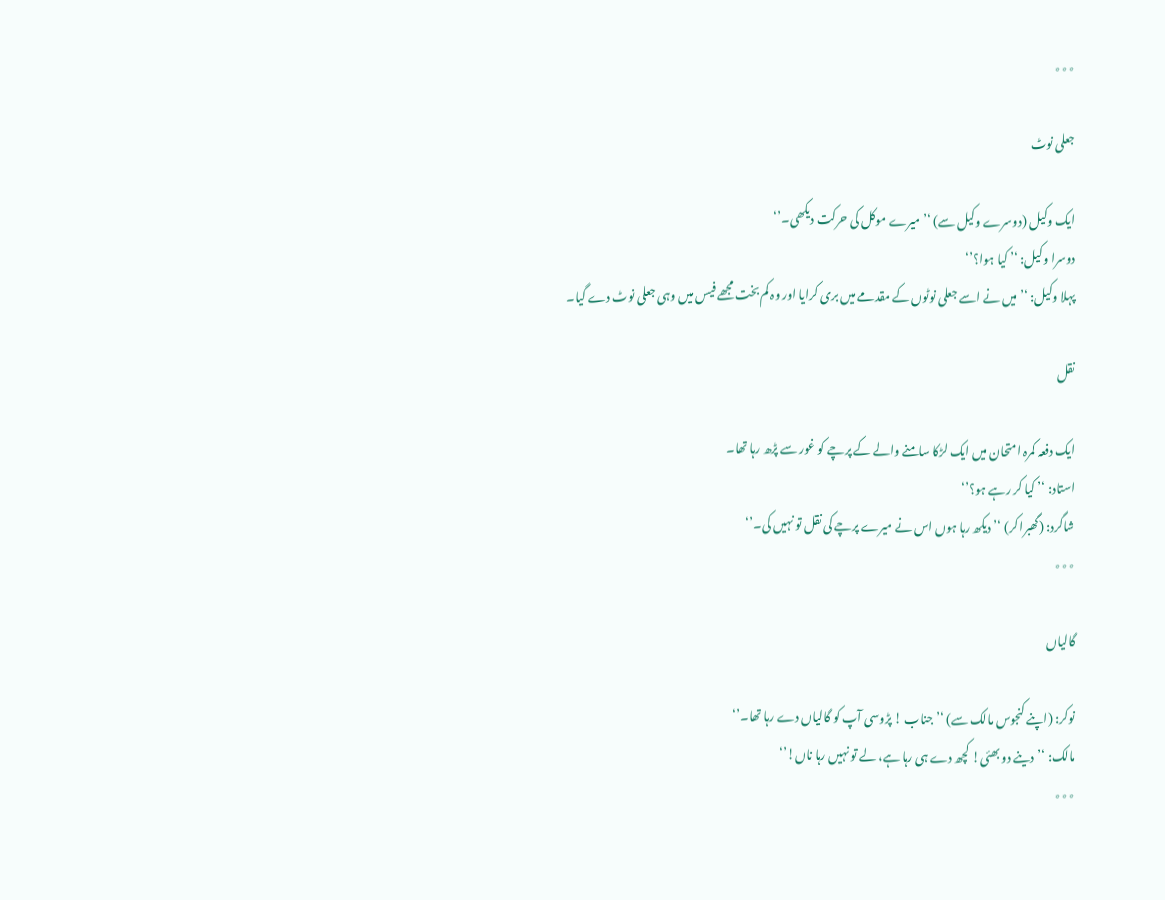٭٭٭

جعلی نوٹ

ایک وکیل (دوسرے وکیل سے) ‘’ میرے موکل کی حرکت دیکھی۔’‘
دوسرا وکیل: ‘’ کیا ہوا؟’‘
پہلا وکیل: ‘’ میں نے اسے جعلی نوٹوں کے مقدمے میں بری کرایا اور وہ کم بخت مجھے فیس میں وہی جعلی نوٹ دے گیا۔

نقل

ایک دفعہ کمرہ امتحان میں ایک لڑکا سامنے والے کے پرچے کو غور سے پڑھ رہا تھا۔
استاد: ‘’ کیا کر رہے ہو؟’‘
شاگرد: (گھبرا کر) ‘’ دیکھ رہا ہوں اس نے میرے پرچے کی نقل تو نہیں کی۔’‘
٭٭٭

گالیاں

نوکر: (اپنے کنجوس مالک سے) ‘’ جناب ! پڑوسی آپ کو گالیاں دے رہا تھا۔’‘
مالک: ‘’دینے دو بھئی! کچھ دے ہی رہا ہے، لے تو نہیں رہا ناں!’‘
٭٭٭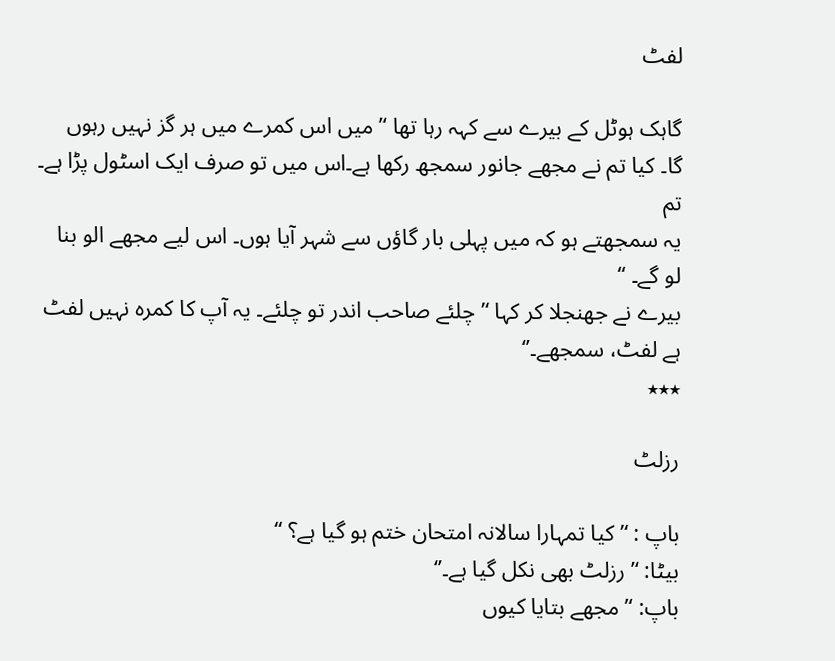لفٹ

گاہک ہوٹل کے بیرے سے کہہ رہا تھا ‘’ میں اس کمرے میں ہر گز نہیں رہوں
گا۔ کیا تم نے مجھے جانور سمجھ رکھا ہے۔اس میں تو صرف ایک اسٹول پڑا ہے۔ تم
یہ سمجھتے ہو کہ میں پہلی بار گاؤں سے شہر آیا ہوں۔ اس لیے مجھے الو بنا
لو گے۔ ‘‘
بیرے نے جھنجلا کر کہا ‘’ چلئے صاحب اندر تو چلئے۔ یہ آپ کا کمرہ نہیں لفٹ ہے لفٹ، سمجھے۔’‘
٭٭٭

رزلٹ

باپ : ‘’ کیا تمہارا سالانہ امتحان ختم ہو گیا ہے؟ ‘‘
بیٹا: ‘’ رزلٹ بھی نکل گیا ہے۔’‘
باپ: ‘’ مجھے بتایا کیوں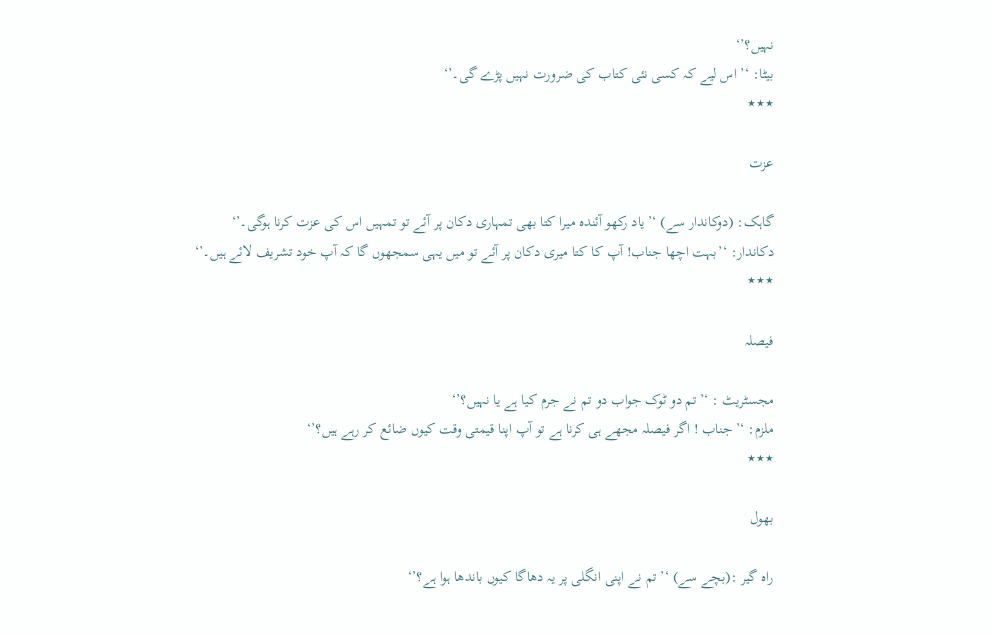نہیں؟’‘
بیٹا: ‘’ اس لیے کہ کسی نئی کتاب کی ضرورت نہیں پڑے گی۔’‘
٭٭٭

عزت

گاہک: (دوکاندار سے) ‘’یاد رکھو آئندہ میرا کتا بھی تمہاری دکان پر آئے تو تمہیں اس کی عزت کرنا ہوگی۔’‘
دکاندار: ‘’بہت اچھا جناب! آپ کا کتا میری دکان پر آئے تو میں یہی سمجھوں گا کہ آپ خود تشریف لائے ہیں۔’‘
٭٭٭

فیصلہ

مجسٹریٹ : ‘’تم دو ٹوک جواب دو تم نے جرم کیا ہے یا نہیں؟’‘
ملزم: ‘’ جناب ! اگر فیصلہ مجھے ہی کرنا ہے تو آپ اپنا قیمتی وقت کیوں ضائع کر رہے ہیں؟’‘
٭٭٭

بھول

راہ گیر :(بچے سے) ‘’ تم نے اپنی انگلی پر یہ دھاگا کیوں باندھا ہوا ہے؟’‘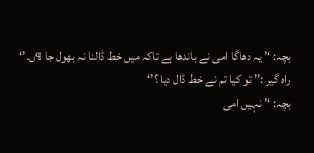بچہ: ‘’ یہ دھاگا امی نے باندھا ہے تاکہ میں خط ڈالنا نہ بھول جا ¶ں۔’‘
راہ گیر :’’ تو کیا تم نے خط ڈال دیا ؟’‘
بچہ: ‘’ نہیں امی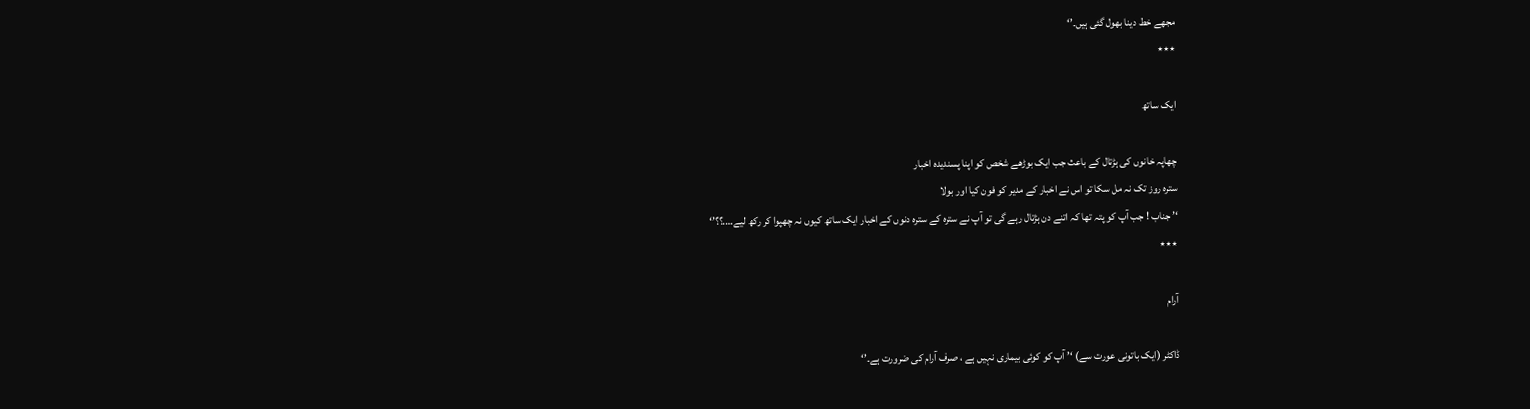مجھے خط دینا بھول گئی ہیں۔’‘
٭٭٭

ایک ساتھ

چھاپہ خانوں کی ہڑتال کے باعث جب ایک بوڑھے شخص کو اپنا پسندیدہ اخبار
سترہ روز تک نہ مل سکا تو اس نے اخبار کے مدیر کو فون کیا اور بولا
‘’ جناب ! جب آپ کو پتہ تھا کہ اتنے دن ہڑتال رہے گی تو آپ نے سترہ کے سترہ دنوں کے اخبار ایک ساتھ کیوں نہ چھپوا کر رکھ لیے….؟؟’‘
٭٭٭

آرام

ڈاکٹر (ایک باتونی عورت سے) ‘’ آپ کو کوئی بیماری نہیں ہے ، صرف آرام کی ضرورت ہے۔’‘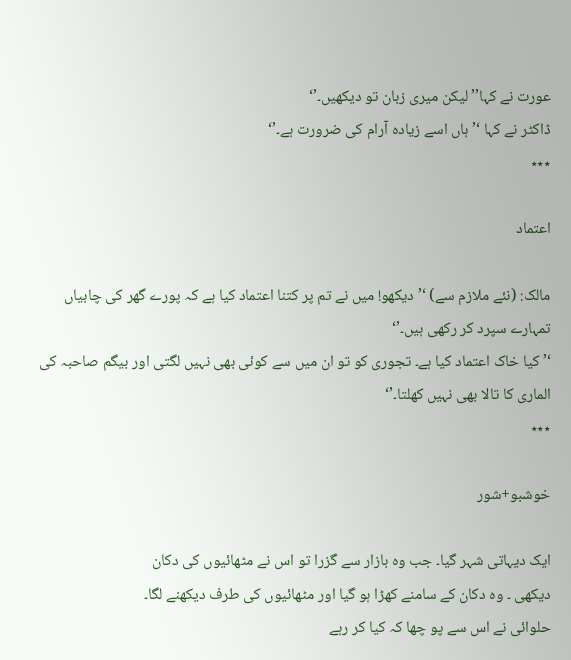عورت نے کہا’’ لیکن میری زبان تو دیکھیں۔’‘
ڈاکٹر نے کہا ‘’ ہاں اسے زیادہ آرام کی ضرورت ہے۔’‘
٭٭٭

اعتماد

مالک: (نئے ملازم سے) ‘’ دیکھو! میں نے تم پر کتنا اعتماد کیا ہے کہ پورے گھر کی چابیاں تمہارے سپرد کر رکھی ہیں۔’‘
‘’ کیا خاک اعتماد کیا ہے۔ تجوری کو تو ان میں سے کوئی بھی نہیں لگتی اور بیگم صاحبہ کی الماری کا تالا بھی نہیں کھلتا۔’‘
٭٭٭

خوشبو+شور

ایک دیہاتی شہر گیا۔ جب وہ بازار سے گزرا تو اس نے مٹھائیوں کی دکان
دیکھی ۔ وہ دکان کے سامنے کھڑا ہو گیا اور مٹھائیوں کی طرف دیکھنے لگا۔
حلوائی نے اس سے پو چھا کہ کیا کر رہے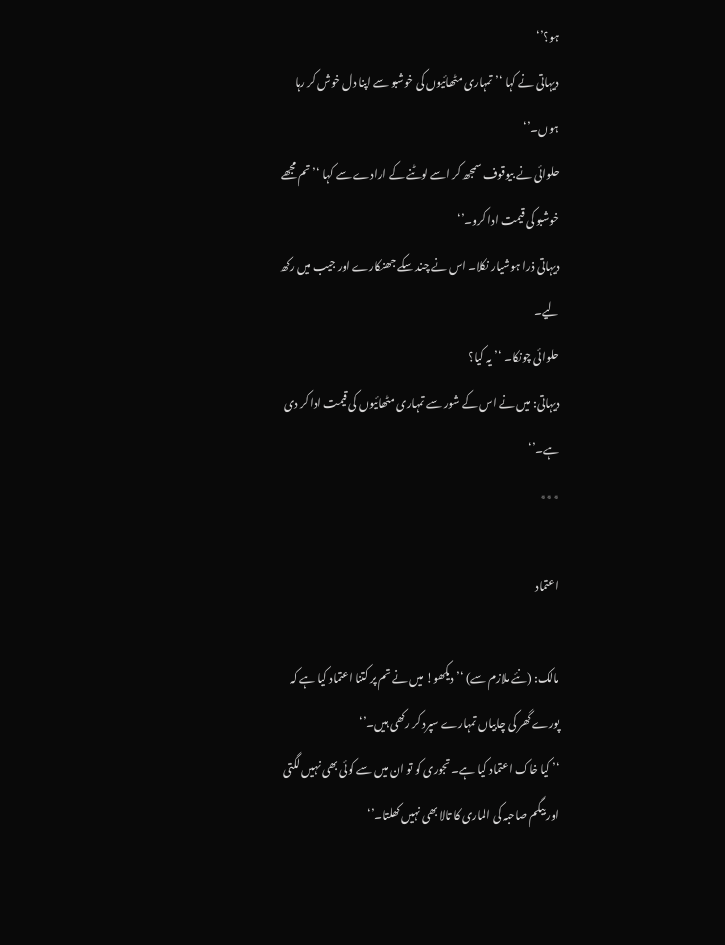ہو؟’‘
دیہاتی نے کہا ‘’تمہاری مٹھائیوں کی خوشبو سے اپنا دل خوش کر رہا ہوں۔’‘
حلوائی نے بیوقوف سمجھ کر اسے لوٹنے کے ارادے سے کہا ‘’ تم مجھے خوشبو کی قیمت ادا کرو۔’‘
دیہاتی ذرا ہوشیار نکلا۔ اس نے چند سکے جھنکارے اور جیب میں رکھ لیے۔
حلوائی چونکا۔ ‘’یہ کیا؟
دیہاتی: میں نے اس کے شور سے تمہاری مٹھائیوں کی قیمت ادا کر دی ہے۔’‘
٭٭٭

اعتماد

مالک: (نئے ملازم سے) ‘’ دیکھو! میں نے تم پر کتنا اعتماد کیا ہے کہ پورے گھر کی چابیاں تمہارے سپرد کر رکھی ہیں۔’‘
‘’ کیا خاک اعتماد کیا ہے۔ تجوری کو تو ان میں سے کوئی بھی نہیں لگتی اور بیگم صاحبہ کی الماری کا تالا بھی نہیں کھلتا۔’‘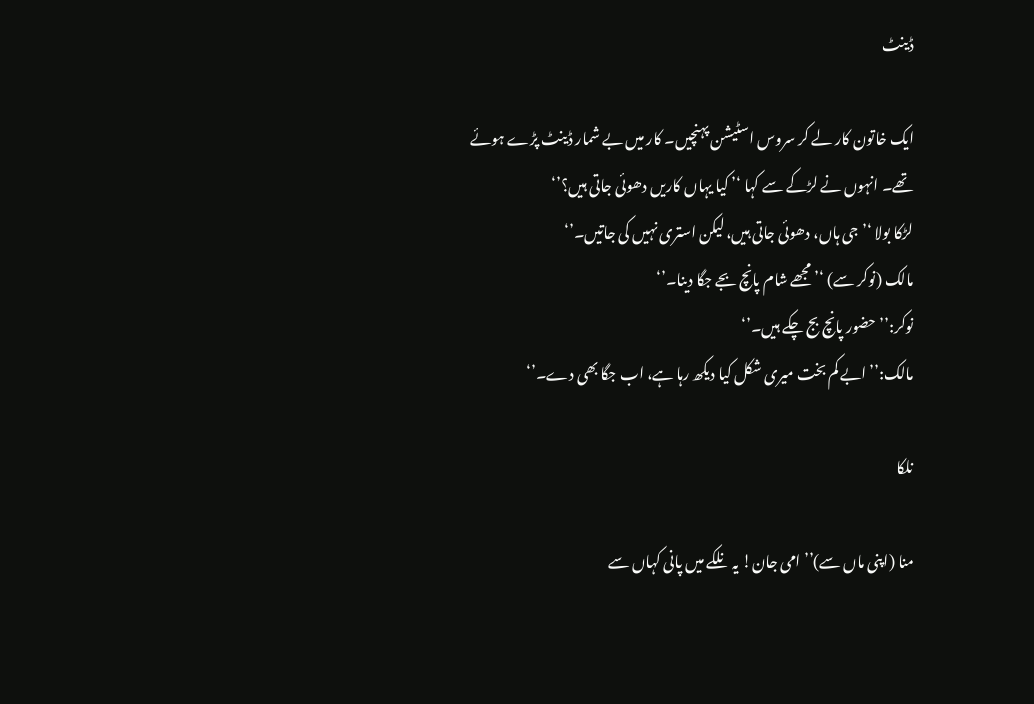ڈینٹ

ایک خاتون کار لے کر سروس اسٹیشن پہنچیں۔ کار میں بے شمار ڈینٹ پڑے ہوئے
تھے۔ انہوں نے لڑکے سے کہا ‘’ کیا یہاں کاریں دھوئی جاتی ہیں؟’‘
لڑکا بولا ‘’ جی ہاں، دھوئی جاتی ہیں، لیکن استری نہیں کی جاتیں۔’‘
مالک (نوکر سے) ‘’ مجھے شام پانچ بجے جگا دینا۔’‘
نوکر:’’ حضور پانچ بج چکے ہیں۔’‘
مالک:’’ ابے کم بخت میری شکل کیا دیکھ رہا ہے، اب جگا بھی دے۔’‘

نلکا

منا (اپنی ماں سے)’’ امی جان! یہ نلکے میں پانی کہاں سے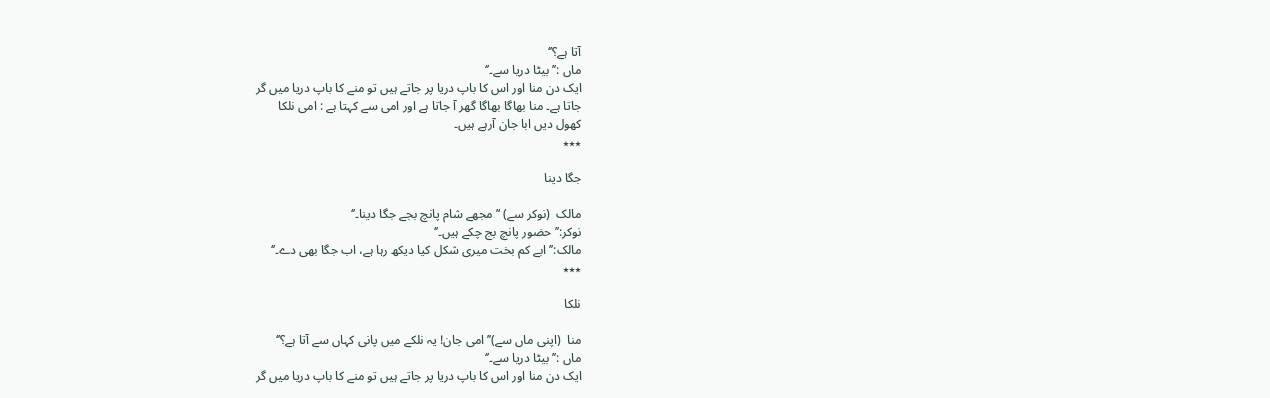آتا ہے؟’‘
ماں :’’ بیٹا دریا سے۔’‘
ایک دن منا اور اس کا باپ دریا پر جاتے ہیں تو منے کا باپ دریا میں گر
جاتا ہے۔ منا بھاگا بھاگا گھر آ جاتا ہے اور امی سے کہتا ہے : امی نلکا
کھول دیں ابا جان آرہے ہیں۔
٭٭٭

جگا دینا

مالک  (نوکر سے) ‘’ مجھے شام پانچ بجے جگا دینا۔’‘
نوکر:’’ حضور پانچ بج چکے ہیں۔’‘
مالک:’’ ابے کم بخت میری شکل کیا دیکھ رہا ہے، اب جگا بھی دے۔’‘
٭٭٭

نلکا

منا  (اپنی ماں سے)’’ امی جان! یہ نلکے میں پانی کہاں سے آتا ہے؟’‘
ماں :’’ بیٹا دریا سے۔’‘
ایک دن منا اور اس کا باپ دریا پر جاتے ہیں تو منے کا باپ دریا میں گر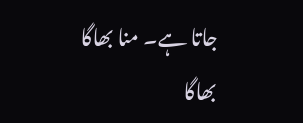جاتا ہے۔ منا بھاگا بھاگا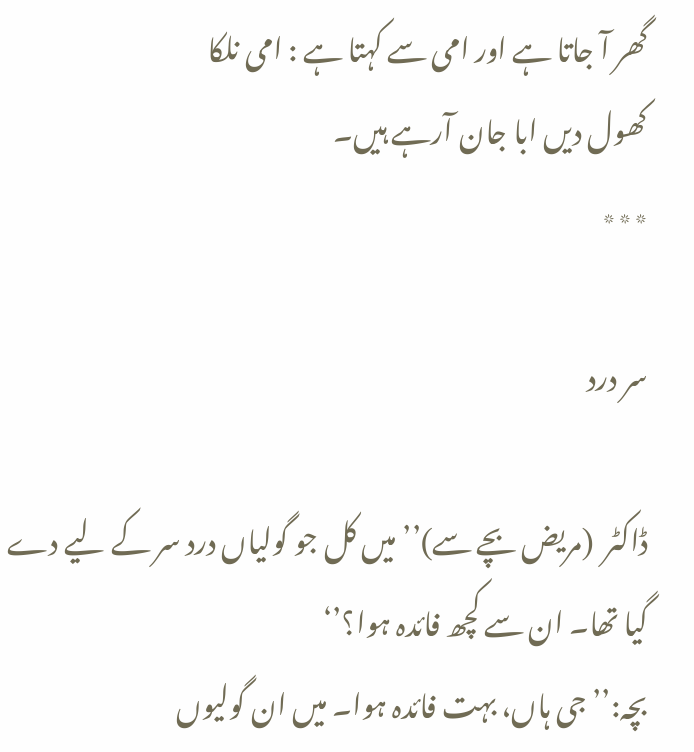گھر آ جاتا ہے اور امی سے کہتا ہے : امی نلکا
کھول دیں ابا جان آرہے ہیں۔
٭٭٭

سر درد

ڈاکٹر  (مریض بچے سے)’’ میں کل جو گولیاں درد سر کے لیے دے گیا تھا۔ ان سے کچھ فائدہ ہوا؟’‘
بچہ:’’ جی ہاں، بہت فائدہ ہوا۔ میں ان گولیوں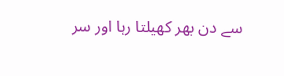سے دن بھر کھیلتا رہا اور سر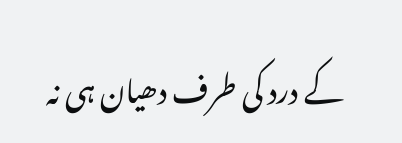کے درد کی طرف دھیان ہی نہ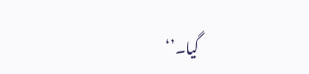گیا۔’‘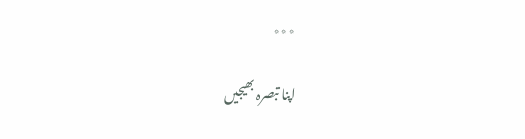٭٭٭

اپنا تبصرہ بھیجیں